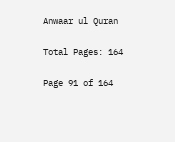Anwaar ul Quran

Total Pages: 164

Page 91 of 164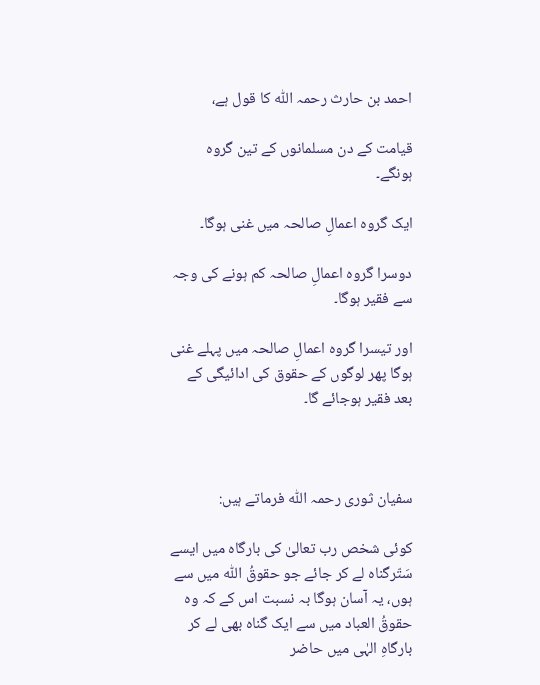احمد بن حارث رحمہ اللّٰہ کا قول ہے،

قیامت کے دن مسلمانوں کے تین گروہ ہونگے۔

ایک گروہ اعمالِ صالحہ میں غنی ہوگا۔

دوسرا گروہ اعمالِ صالحہ کم ہونے کی وجہ سے فقیر ہوگا۔

اور تیسرا گروہ اعمالِ صالحہ میں پہلے غنی ہوگا پھر لوگوں کے حقوق کی ادائیگی کے بعد فقیر ہوجائے گا۔



سفیان ثوری رحمہ اللّٰہ فرماتے ہیں:

کوئی شخص رب تعالیٰ کی بارگاہ میں ایسے سَتّرگناہ لے کر جائے جو حقوقُ اللّٰہ میں سے ہوں، یہ آسان ہوگا بہ نسبت اس کے کہ وہ حقوقُ العباد میں سے ایک گناہ بھی لے کر بارگاہِ الہٰی میں حاضر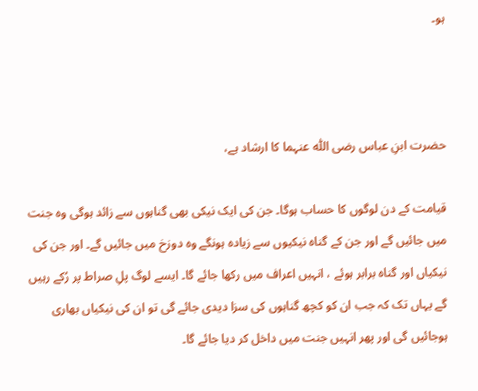ہو۔



حضرت ابنِ عباس رضی اللّٰہ عنہما کا ارشاد ہے،

قیامت کے دن لوگوں کا حساب ہوگا۔ جن کی ایک نیکی بھی گناہوں سے زائد ہوگی وہ جنت میں جائیں گے اور جن کے گناہ نیکیوں سے زیادہ ہونگے وہ دوزخ میں جائیں گے۔ اور جن کی نیکیاں اور گناہ برابر ہوئے ، انہیں اعراف میں رکھا جائے گا۔ ایسے لوگ پلِ صراط پر رُکے رہیں گے یہاں تک کہ جب ان کو کچھ گناہوں کی سزا دیدی جائے گی تو ان کی نیکیاں بھاری ہوجائیں گی اور پھر انہیں جنت میں داخل کر دیا جائے گا۔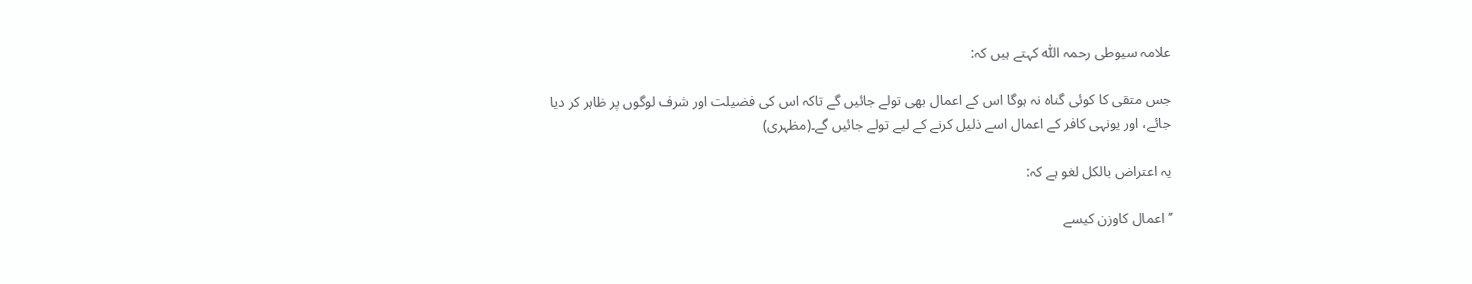علامہ سیوطی رحمہ اللّٰہ کہتے ہیں کہ:

جس متقی کا کوئی گناہ نہ ہوگا اس کے اعمال بھی تولے جائیں گے تاکہ اس کی فضیلت اور شرف لوگوں پر ظاہر کر دیا جائے، اور یونہی کافر کے اعمال اسے ذلیل کرنے کے لیے تولے جائیں گے۔(مظہری)

یہ اعتراض بالکل لغو ہے کہ:

’’ اعمال کاوزن کیسے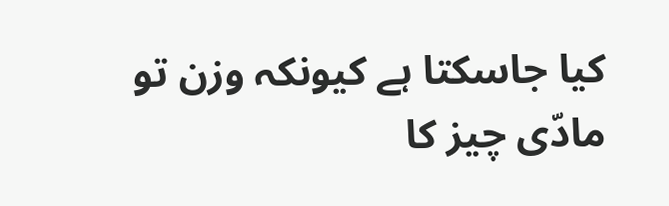کیا جاسکتا ہے کیونکہ وزن تو مادّی چیز کا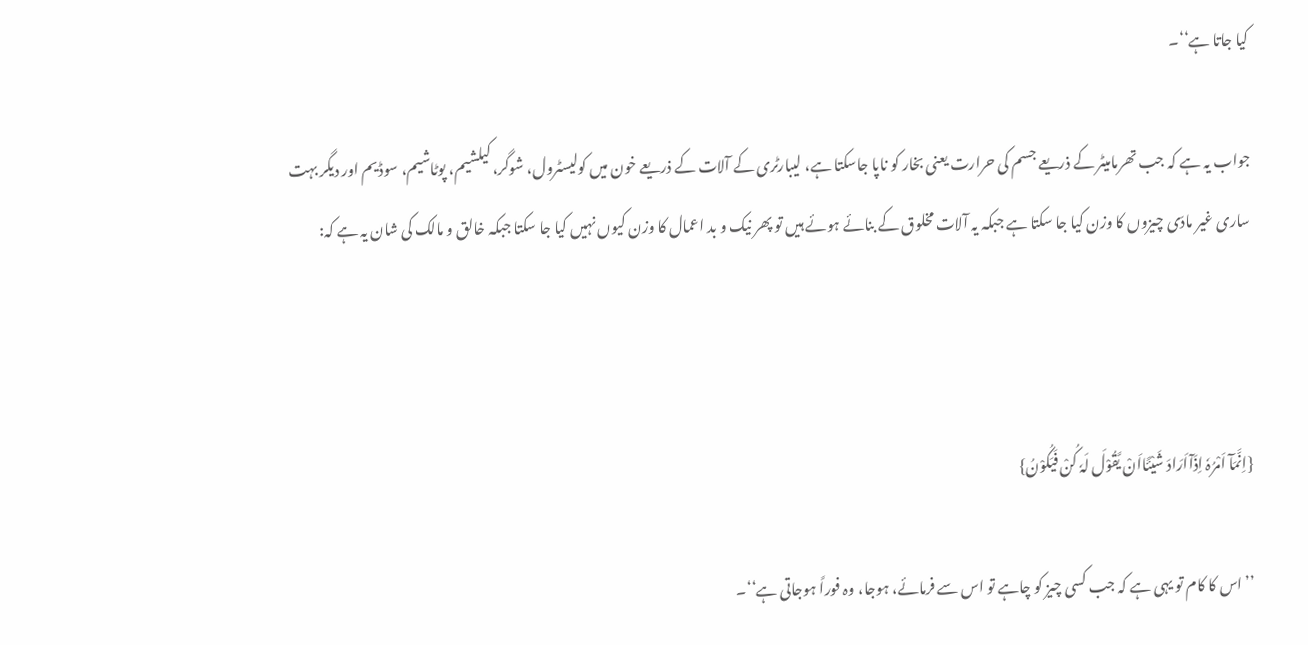کیا جاتا ہے‘‘۔

جواب یہ ہے کہ جب تھرمامیٹر کے ذریعے جسم کی حرارت یعنی بخار کو ناپا جاسکتا ہے، لیبارٹری کے آلات کے ذریعے خون میں کولیسٹرول، شوگر، کیلشیم، پوٹاشیم، سوڈیم اور دیگر بہت ساری غیر مادّی چیزوں کا وزن کیا جا سکتا ہے جبکہ یہ آلات مخلوق کے بنائے ہوئے ہیں تو پھر نیک و بد اعمال کا وزن کیوں نہیں کیا جا سکتا جبکہ خالق و مالک کی شان یہ ہے کہ:



{اِنَّمَآ اَمْرُہٗ اِذَآاَرَادَ شَیْئًااَنْ یَّقُوْلَ لَہٗ کُنْ فَیَکُوْنُ}

’’اس کا کام تو یہی ہے کہ جب کسی چیز کو چاہے تو اس سے فرمائے، ہوجا، وہ فوراً ہوجاتی ہے‘‘۔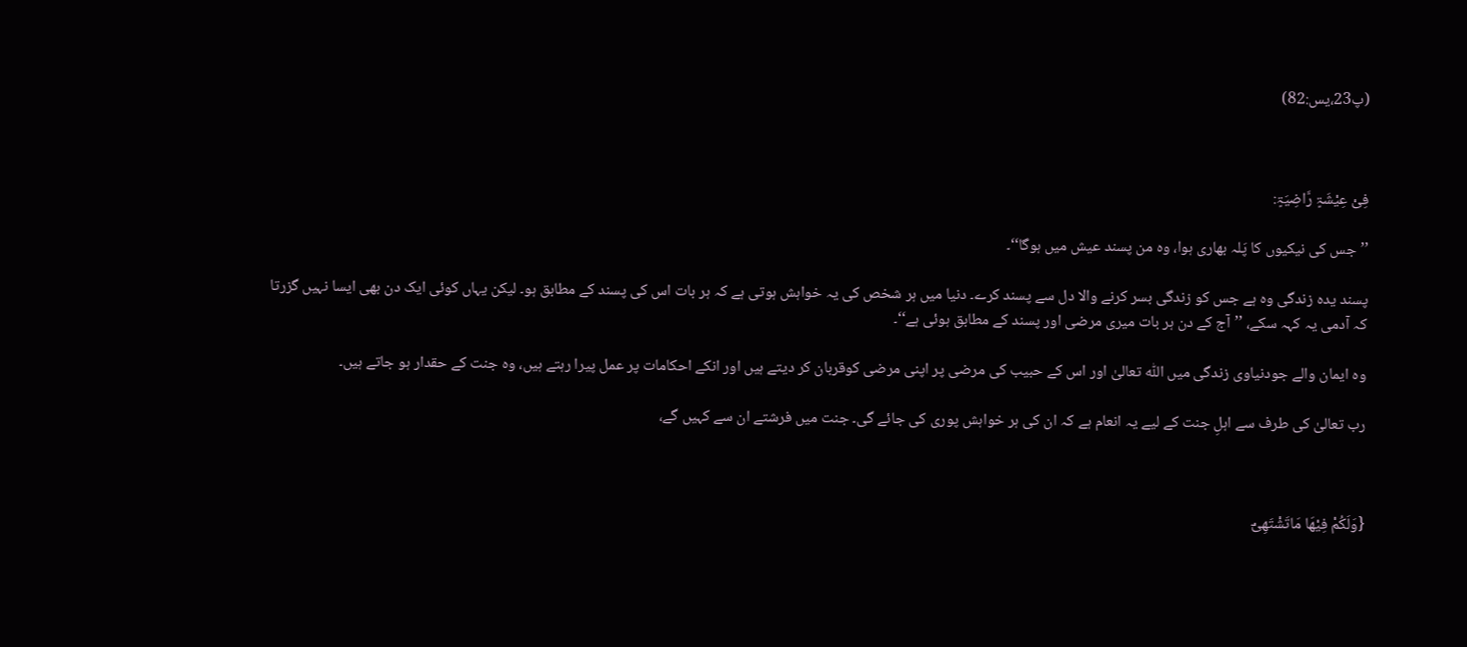(پ23،یس:82)



فِیْ عِیْشَۃٍ رَّاضِیَۃٍ:

’’جس کی نیکیوں کا پَلہ بھاری ہوا، وہ من پسند عیش میں ہوگا‘‘۔

پسند یدہ زندگی وہ ہے جس کو زندگی بسر کرنے والا دل سے پسند کرے۔ دنیا میں ہر شخص کی یہ خواہش ہوتی ہے کہ ہر بات اس کی پسند کے مطابق ہو۔ لیکن یہاں کوئی ایک دن بھی ایسا نہیں گزرتا کہ آدمی یہ کہہ سکے، ’’آج کے دن ہر بات میری مرضی اور پسند کے مطابق ہوئی ہے‘‘۔

وہ ایمان والے جودنیاوی زندگی میں اللّٰہ تعالیٰ اور اس کے حبیب کی مرضی پر اپنی مرضی کوقربان کر دیتے ہیں اور انکے احکامات پر عمل پیرا رہتے ہیں، وہ جنت کے حقدار ہو جاتے ہیں۔

رب تعالیٰ کی طرف سے اہلِ جنت کے لیے یہ انعام ہے کہ ان کی ہر خواہش پوری کی جائے گی۔ جنت میں فرشتے ان سے کہیں گے،



{وَلَکُمْ فِیْھَا مَاتَشْتَھِیْٓ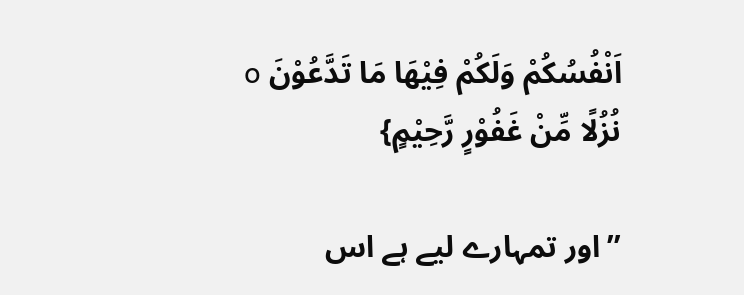اَنْفُسُکُمْ وَلَکُمْ فِیْھَا مَا تَدَّعُوْنَ o نُزُلًا مِّنْ غَفُوْرٍ رَّحِیْمٍ}

’’اور تمہارے لیے ہے اس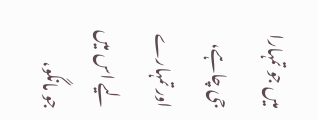میں جو تمہارا جی چاہے، اور تمہارے لیے اس میں جو مانگو،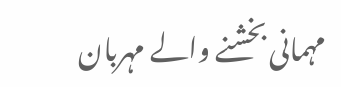مہمانی بخشنے والے مہربان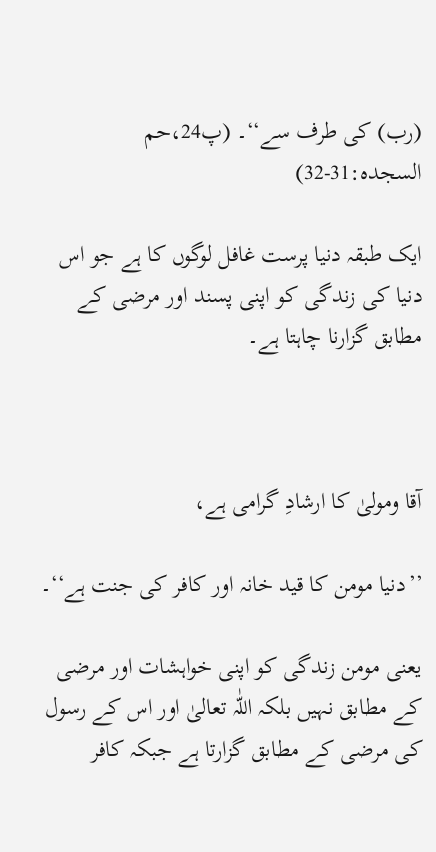(رب) کی طرف سے‘‘۔ (پ24،حم السجدہ:31-32)

ایک طبقہ دنیا پرست غافل لوگوں کا ہے جو اس دنیا کی زندگی کو اپنی پسند اور مرضی کے مطابق گزارنا چاہتا ہے۔



آقا ومولیٰ کا ارشادِ گرامی ہے،

’’دنیا مومن کا قید خانہ اور کافر کی جنت ہے‘‘۔

یعنی مومن زندگی کو اپنی خواہشات اور مرضی کے مطابق نہیں بلکہ اللّٰہ تعالیٰ اور اس کے رسول کی مرضی کے مطابق گزارتا ہے جبکہ کافر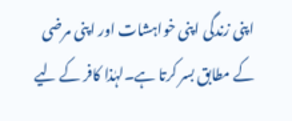اپنی زندگی اپنی خواہشات اور اپنی مرضی کے مطابق بسر کرتا ہے۔لہٰذا کافر کے لیے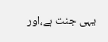یہی جنت ہے،اور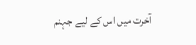آخرت میں اس کے لیے جہنم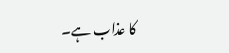کا عذاب ہے۔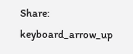Share:
keyboard_arrow_up